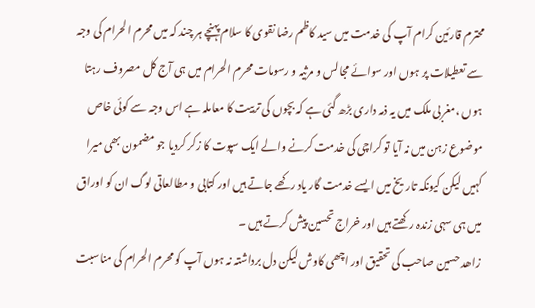محترم قارئین کرام آپ کی خدمت میں سید کاظم رضا نقوی کا سلام پہنچے ہر چند کہ میں محرم الحرام کی وجہ سے تعطیلات پر ہوں اور سوائے مجالس و مرثیہ و رسومات محرم الحرام میں ہی آج کل مصروف رہتا ہوں ،مغربی ملک میں یہ ذمہ داری بڑھ گئی ہے کہ بچوں کی تربیت کا معاملہ ہے اس وجہ سے کوئی خاص موضوع زہن میں نہ آیا تو کراچی کی خدمت کرنے والے ایک سپوت کا زکر کردیا جو مضمون بھی میرا کہیں لیکن کیونکہ تاریخ میں ایسے خدمت گار یاد رکھے جاتے ہیں اور کتابی و مطالعاتی لوگ ان کو اوراق میں ہی سہی زندہ رکھتے ہیں اور خراج تحسین پیش کرتے ہیں ۔
زاھد حسین صاحب کی تحقیق اور اچھی کاوش لیکن دل برداشتہ نہ ہوں آپ کو محرم الحرام کی مناسبت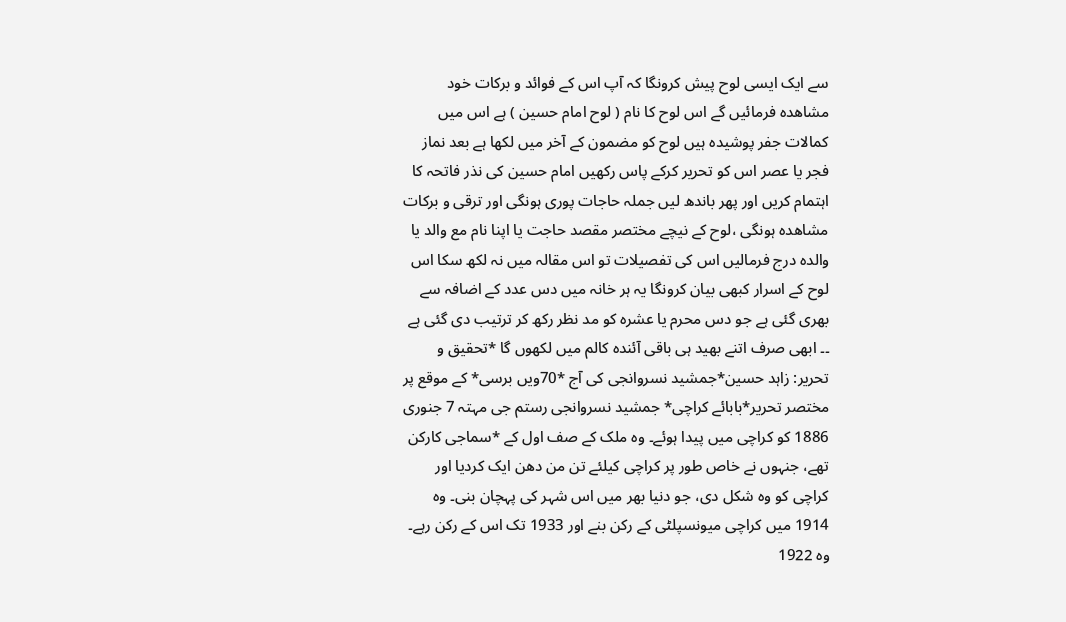سے ایک ایسی لوح پیش کرونگا کہ آپ اس کے فوائد و برکات خود مشاھدہ فرمائیں گے اس لوح کا نام ( لوح امام حسین ) ہے اس میں کمالات جفر پوشیدہ ہیں لوح کو مضمون کے آخر میں لکھا ہے بعد نماز فجر یا عصر اس کو تحریر کرکے پاس رکھیں امام حسین کی نذر فاتحہ کا اہتمام کریں اور پھر باندھ لیں جملہ حاجات پوری ہونگی اور ترقی و برکات مشاھدہ ہونگی ،لوح کے نیچے مختصر مقصد حاجت یا اپنا نام مع والد یا والدہ درج فرمالیں اس کی تفصیلات تو اس مقالہ میں نہ لکھ سکا اس لوح کے اسرار کبھی بیان کرونگا یہ ہر خانہ میں دس عدد کے اضافہ سے بھری گئی ہے جو دس محرم یا عشرہ کو مد نظر رکھ کر ترتیب دی گئی ہے ۔۔ ابھی صرف اتنے بھید ہی باقی آئندہ کالم میں لکھوں گا *تحقیق و تحریر: زاہد حسین*جمشید نسروانجی کی آج *70ویں برسی* کے موقع پر مختصر تحریر*بابائے کراچی* جمشید نسروانجی رستم جی مہتہ 7 جنوری 1886 کو کراچی میں پیدا ہوئے۔ وہ ملک کے صف اول کے *سماجی کارکن تھے، جنہوں نے خاص طور پر کراچی کیلئے تن من دھن ایک کردیا اور کراچی کو وہ شکل دی، جو دنیا بھر میں اس شہر کی پہچان بنی۔ وہ 1914 میں کراچی میونسپلٹی کے رکن بنے اور 1933 تک اس کے رکن رہے۔ وہ 1922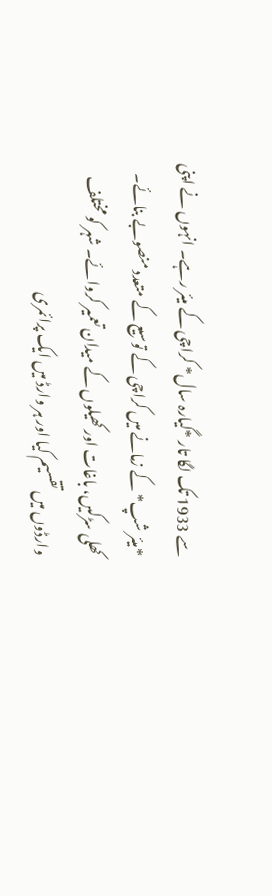سے 1933 تک لگا تار *گیارہ سال* کراچی کے میئر رہے۔ انہوں نے اپنی *میئر شپ* کے زمانے میں کراچی کے توسیع کے متعدد منصوبے بنائے۔ کھلی سڑکیں، باغات اور کھیلوں کے میدان تعمیر کروائے۔ شہر کو مختلف وارڈوں میں تقسیم کیا اور ہر وارڈ میں ایک پرائمری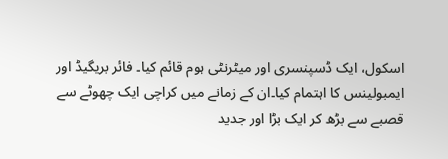اسکول، ایک ڈسپنسری اور میٹرنٹی ہوم قائم کیا۔ فائر بریگیڈ اور ایمبولینس کا اہتمام کیا۔ان کے زمانے میں کراچی ایک چھوٹے سے قصبے سے بڑھ کر ایک بڑا اور جدید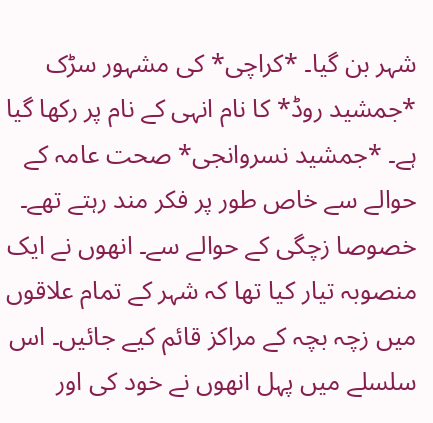شہر بن گیا۔ *کراچی* کی مشہور سڑک *جمشید روڈ* کا نام انہی کے نام پر رکھا گیا ہے۔ *جمشید نسروانجی* صحت عامہ کے حوالے سے خاص طور پر فکر مند رہتے تھے۔ خصوصا زچگی کے حوالے سے۔ انھوں نے ایک منصوبہ تیار کیا تھا کہ شہر کے تمام علاقوں میں زچہ بچہ کے مراکز قائم کیے جائیں۔ اس سلسلے میں پہل انھوں نے خود کی اور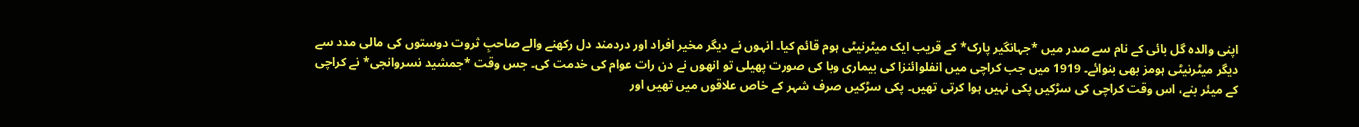اپنی والدہ گل بائی کے نام سے صدر میں *جہانگیر پارک* کے قریب ایک میٹرنیٹی ہوم قائم کیا۔ انہوں نے دیگر مخیر افراد اور دردمند دل رکھنے والے صاحبِ ثروت دوستوں کی مالی مدد سے دیگر میٹرنیٹی ہومز بھی بنوائے۔ 1919 میں جب کراچی میں انفلوائنزا کی بیماری وبا کی صورت پھیلی تو انھوں نے دن رات عوام کی خدمت کی۔ جس وقت *جمشید نسروانجی* نے کراچی کے میئر بنے، اس وقت کراچی کی سڑکیں پکی نہیں ہوا کرتی تھیں۔ پکی سڑکیں صرف شہر کے خاص علاقوں میں تھیں اور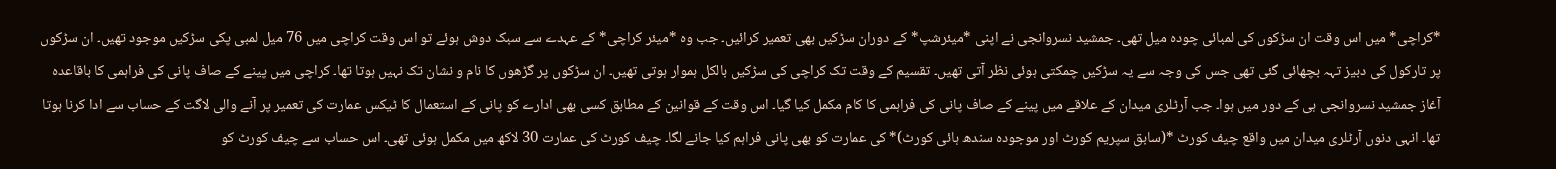*کراچی* میں اس وقت ان سڑکوں کی لمبائی چودہ میل تھی۔ جمشید نسروانجی نے اپنی *میئرشپ* کے دوران سڑکیں بھی تعمیر کرائیں۔ جب وہ *میئر کراچی* کے عہدے سے سبک دوش ہوئے تو اس وقت کراچی میں 76 میل لمبی پکی سڑکیں موجود تھیں۔ ان سڑکوں پر تارکول کی دبیز تہہ بچھائی گئی تھی جس کی وجہ سے یہ سڑکیں چمکتی ہوئی نظر آتی تھیں۔ تقسیم کے وقت تک کراچی کی سڑکیں بالکل ہموار ہوتی تھیں۔ ان سڑکوں پر گڑھوں کا نام و نشان تک نہیں ہوتا تھا۔ کراچی میں پینے کے صاف پانی کی فراہمی کا باقاعدہ آغاز جمشید نسروانجی ہی کے دور میں ہوا۔ جب آرٹلری میدان کے علاقے میں پینے کے صاف پانی کی فراہمی کا کام مکمل کیا گیا۔ اس وقت کے قوانین کے مطابق کسی بھی ادارے کو پانی کے استعمال کا ٹیکس عمارت کی تعمیر پر آنے والی لاگت کے حساب سے ادا کرنا ہوتا تھا۔ انہی دنوں آرٹلری میدان میں واقع چیف کورٹ *(سابق سپریم کورٹ اور موجودہ سندھ ہائی کورٹ)* کی عمارت کو بھی پانی فراہم کیا جانے لگا۔ چیف کورٹ کی عمارت 30 لاکھ میں مکمل ہوئی تھی۔ اس حساب سے چیف کورٹ کو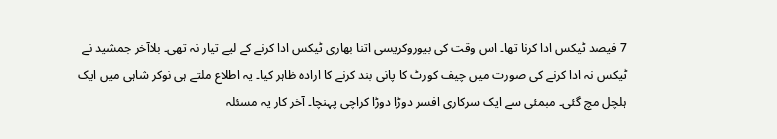7 فیصد ٹیکس ادا کرنا تھا۔ اس وقت کی بیوروکریسی اتنا بھاری ٹیکس ادا کرنے کے لیے تیار نہ تھی۔ بلاآخر جمشید نے ٹیکس نہ ادا کرنے کی صورت میں چیف کورٹ کا پانی بند کرنے کا ارادہ ظاہر کیا۔ یہ اطلاع ملتے ہی نوکر شاہی میں ایک ہلچل مچ گئی۔ مبمئی سے ایک سرکاری افسر دوڑا دوڑا کراچی پہنچا۔ آخر کار یہ مسئلہ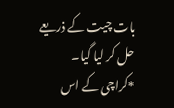بات چیت کے ذریعے حل کر لیا گیا۔ *کراچی کے اس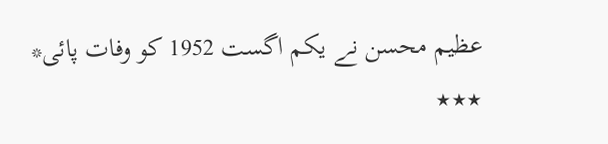عظیم محسن نے یکم اگست 1952 کو وفات پائی*
٭٭٭